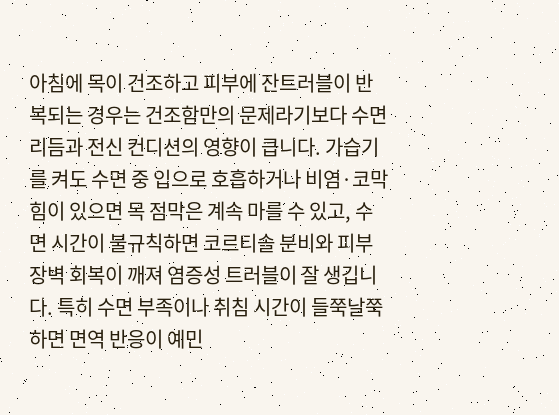아침에 목이 건조하고 피부에 잔트러블이 반복되는 경우는 건조함만의 문제라기보다 수면 리듬과 전신 컨디션의 영향이 큽니다. 가습기를 켜도 수면 중 입으로 호흡하거나 비염·코막힘이 있으면 목 점막은 계속 마를 수 있고, 수면 시간이 불규칙하면 코르티솔 분비와 피부 장벽 회복이 깨져 염증성 트러블이 잘 생깁니다. 특히 수면 부족이나 취침 시간이 들쭉날쭉하면 면역 반응이 예민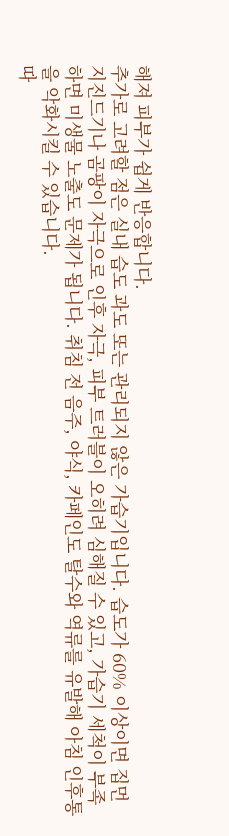해져 피부가 쉽게 반응합니다.
추가로 고려할 점은 실내 습도 과도 또는 관리되지 않은 가습기입니다. 습도가 60% 이상이면 집먼지진드기나 곰팡이 자극으로 인후 자극, 피부 트러블이 오히려 심해질 수 있고, 가습기 세척이 부족하면 미생물 노출도 문제가 됩니다. 취침 전 음주, 야식, 카페인도 탈수와 역류를 유발해 아침 인후통을 악화시킬 수 있습니다.
따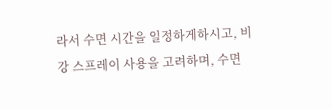라서 수면 시간을 일정하게하시고, 비강 스프레이 사용을 고려하며, 수면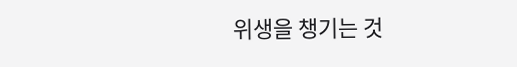위생을 챙기는 것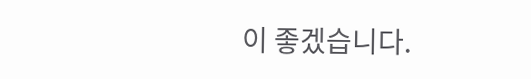이 좋겠습니다.